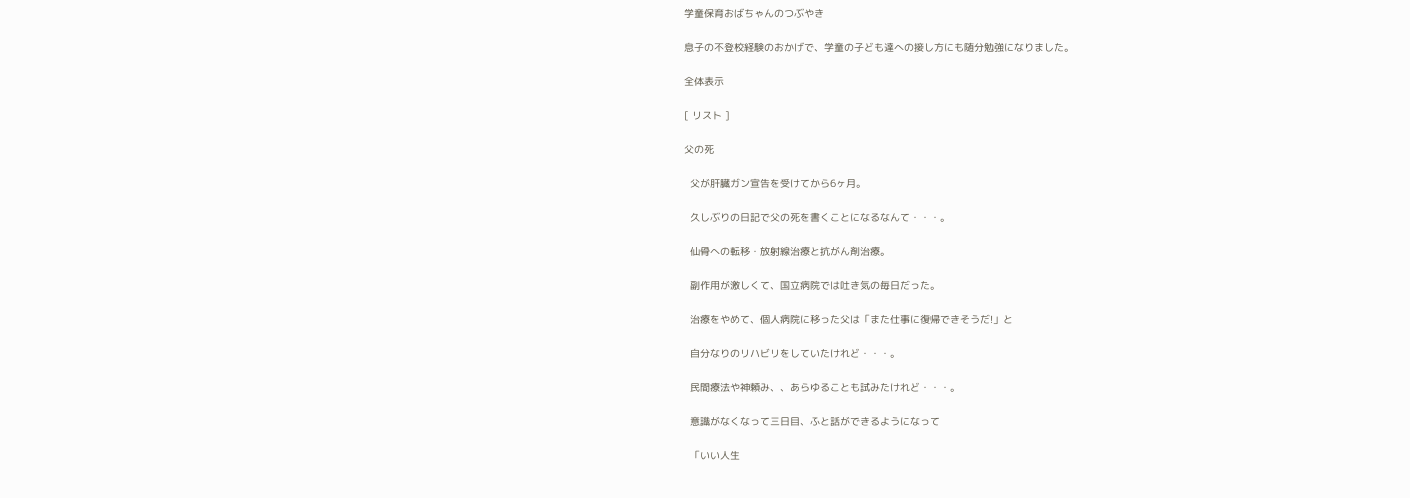学童保育おばちゃんのつぶやき

息子の不登校経験のおかげで、学童の子ども達への接し方にも随分勉強になりました。

全体表示

[ リスト ]

父の死

  父が肝臓ガン宣告を受けてから6ヶ月。

  久しぶりの日記で父の死を書くことになるなんて・・・。

  仙骨への転移・放射線治療と抗がん剤治療。

  副作用が激しくて、国立病院では吐き気の毎日だった。

  治療をやめて、個人病院に移った父は「また仕事に復帰できそうだ!」と

  自分なりのリハビリをしていたけれど・・・。

  民間療法や神頼み、、あらゆることも試みたけれど・・・。

  意識がなくなって三日目、ふと話ができるようになって

  「いい人生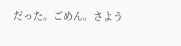だった。ごめん。さよう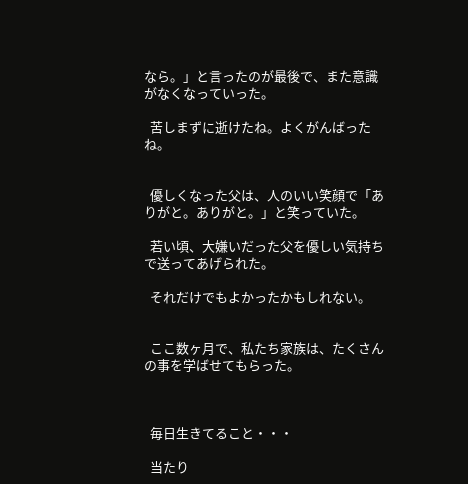なら。」と言ったのが最後で、また意識がなくなっていった。

  苦しまずに逝けたね。よくがんばったね。


  優しくなった父は、人のいい笑顔で「ありがと。ありがと。」と笑っていた。

  若い頃、大嫌いだった父を優しい気持ちで送ってあげられた。

  それだけでもよかったかもしれない。


  ここ数ヶ月で、私たち家族は、たくさんの事を学ばせてもらった。



  毎日生きてること・・・

  当たり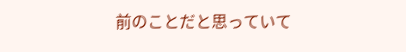前のことだと思っていて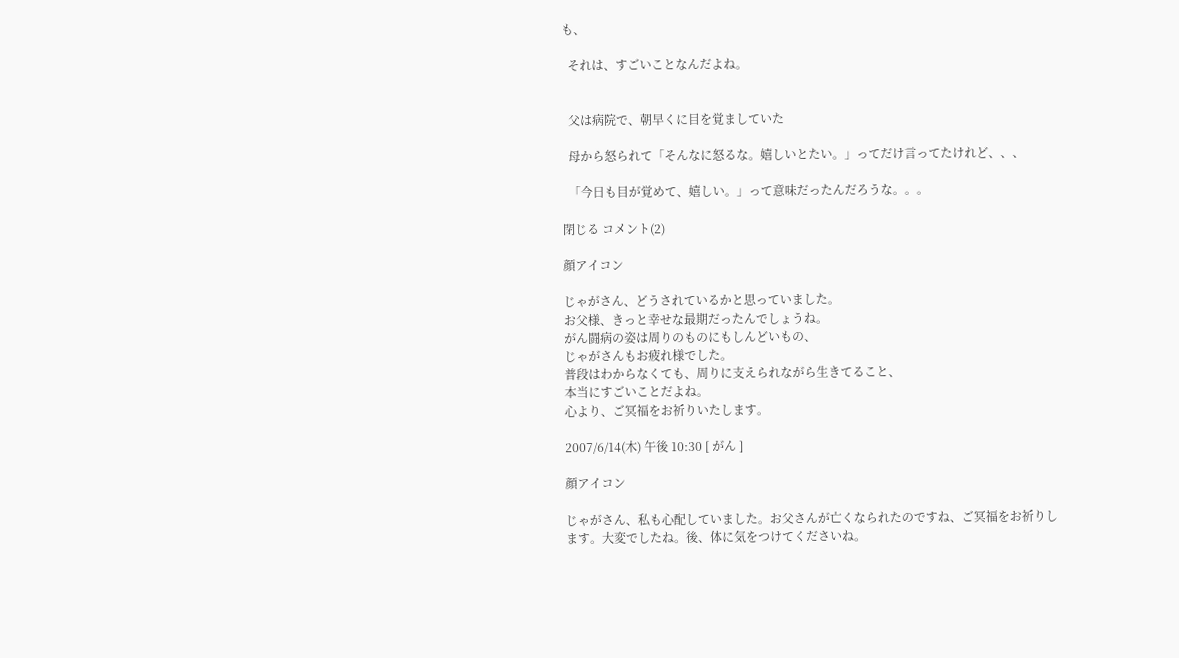も、

  それは、すごいことなんだよね。


  父は病院で、朝早くに目を覚ましていた

  母から怒られて「そんなに怒るな。嬉しいとたい。」ってだけ言ってたけれど、、、

  「今日も目が覚めて、嬉しい。」って意味だったんだろうな。。。

閉じる コメント(2)

顔アイコン

じゃがさん、どうされているかと思っていました。
お父様、きっと幸せな最期だったんでしょうね。
がん闘病の姿は周りのものにもしんどいもの、
じゃがさんもお疲れ様でした。
普段はわからなくても、周りに支えられながら生きてること、
本当にすごいことだよね。
心より、ご冥福をお祈りいたします。

2007/6/14(木) 午後 10:30 [ がん ]

顔アイコン

じゃがさん、私も心配していました。お父さんが亡くなられたのですね、ご冥福をお祈りします。大変でしたね。後、体に気をつけてくださいね。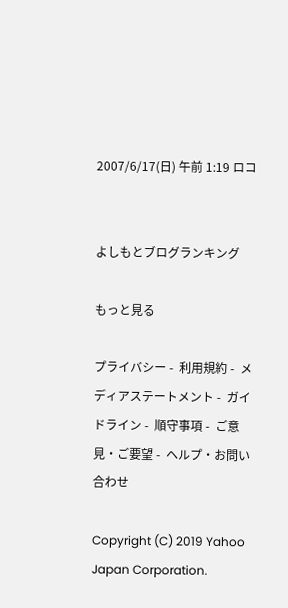2007/6/17(日) 午前 1:19 ロコ


よしもとブログランキング

もっと見る

プライバシー -  利用規約 -  メディアステートメント -  ガイドライン -  順守事項 -  ご意見・ご要望 -  ヘルプ・お問い合わせ

Copyright (C) 2019 Yahoo Japan Corporation.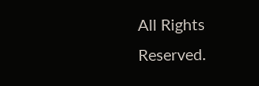All Rights Reserved.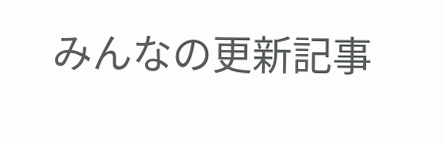みんなの更新記事